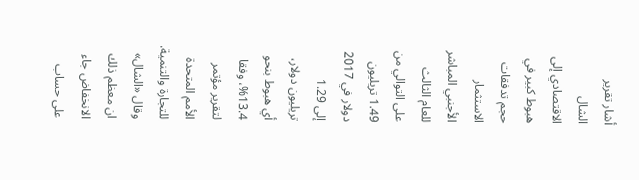أشار تقرير الشال الاقتصادي إلى هبوط كبير في حجم تدفقات الاستثمار الأجنبي المباشر للعام الثالث على التوالي من 1.49 تريليون دولار في 2017 إلى 1.29 تريليون دولار، أي هبوط بنحو 13.4%، وفقا لتقرير مؤتمر الأمم المتحدة للتجارة والتنمية.
وقال «الشال» ان معظم ذلك الانخفاض جاء على حساب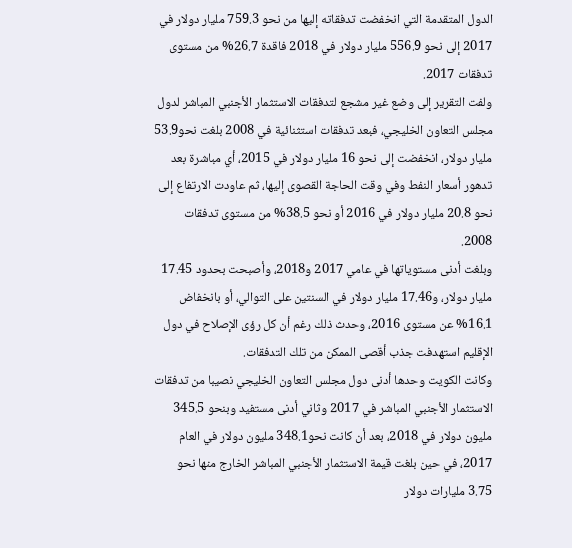الدول المتقدمة التي انخفضت تدفقاته إليها من نحو 759.3 مليار دولار في 2017 إلى نحو 556.9 مليار دولار في 2018 فاقدة 26.7% من مستوى تدفقات 2017.
ولفت التقرير إلى وضع غير مشجع لتدفقات الاستثمار الأجنبي المباشر لدول مجلس التعاون الخليجي، فبعد تدفقات استثنائية في 2008 بلغت نحو53.9 مليار دولار، انخفضت إلى نحو 16 مليار دولار في 2015، أي مباشرة بعد تدهور أسعار النفط وفي وقت الحاجة القصوى إليها، ثم عاودت الارتفاع إلى نحو 20.8 مليار دولار في 2016 أو نحو 38.5% من مستوى تدفقات 2008.
وبلغت أدنى مستوياتها في عامي 2017 و2018، وأصبحت بحدود 17.45 مليار دولار، و17.46 مليار دولار في السنتين على التوالي، أو بانخفاض 16.1% عن مستوى 2016، وحدث ذلك رغم أن كل رؤى الإصلاح في دول الإقليم استهدفت جذب أقصى الممكن من تلك التدفقات.
وكانت الكويت وحدها أدنى دول مجلس التعاون الخليجي نصيبا من تدفقات الاستثمار الأجنبي المباشر في 2017 وثاني أدنى مستفيد وبنحو 345.5 مليون دولار في 2018، بعد أن كانت نحو348.1 مليون دولار في العام 2017، في حين بلغت قيمة الاستثمار الأجنبي المباشر الخارج منها نحو 3.75 مليارات دولار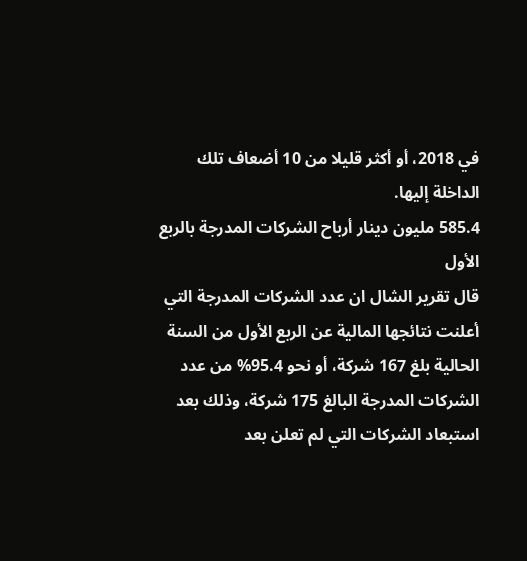في 2018، أو أكثر قليلا من 10 أضعاف تلك الداخلة إليها.
585.4 مليون دينار أرباح الشركات المدرجة بالربع الأول
قال تقرير الشال ان عدد الشركات المدرجة التي أعلنت نتائجها المالية عن الربع الأول من السنة الحالية بلغ 167 شركة، أو نحو 95.4% من عدد الشركات المدرجة البالغ 175 شركة، وذلك بعد استبعاد الشركات التي لم تعلن بعد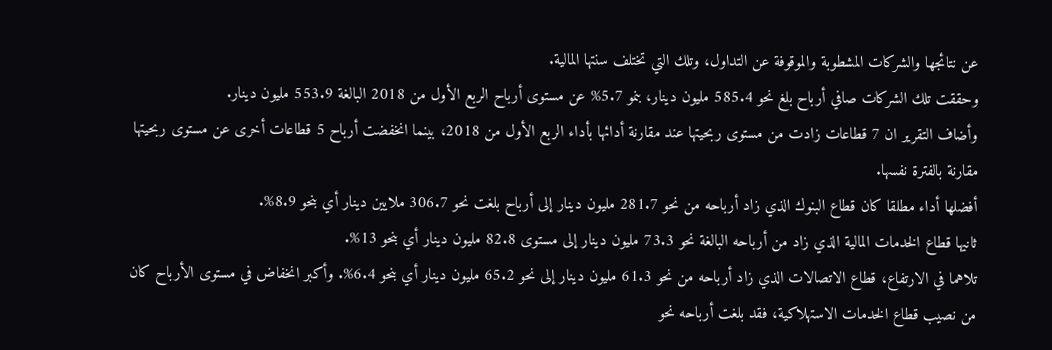عن نتائجها والشركات المشطوبة والموقوفة عن التداول، وتلك التي تختلف سنتها المالية.
وحققت تلك الشركات صافي أرباح بلغ نحو 585.4 مليون دينار، بنمو 5.7% عن مستوى أرباح الربع الأول من 2018 البالغة 553.9 مليون دينار.
وأضاف التقرير ان 7 قطاعات زادت من مستوى ربحيتها عند مقارنة أدائها بأداء الربع الأول من 2018، بينما انخفضت أرباح 5 قطاعات أخرى عن مستوى ربحيتها مقارنة بالفترة نفسها.
أفضلها أداء مطلقا كان قطاع البنوك الذي زاد أرباحه من نحو 281.7 مليون دينار إلى أرباح بلغت نحو 306.7 ملايين دينار أي بنحو 8.9%.
ثانيها قطاع الخدمات المالية الذي زاد من أرباحه البالغة نحو 73.3 مليون دينار إلى مستوى 82.8 مليون دينار أي بنحو 13%.
تلاهما في الارتفاع، قطاع الاتصالات الذي زاد أرباحه من نحو 61.3 مليون دينار إلى نحو 65.2 مليون دينار أي بنحو 6.4%. وأكبر انخفاض في مستوى الأرباح كان من نصيب قطاع الخدمات الاستهلاكية، فقد بلغت أرباحه نحو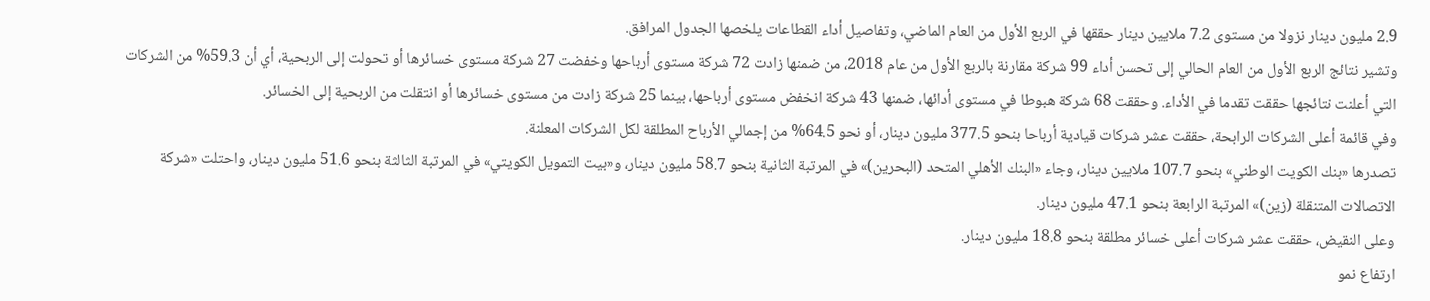2.9 مليون دينار نزولا من مستوى 7.2 ملايين دينار حققها في الربع الأول من العام الماضي، وتفاصيل أداء القطاعات يلخصها الجدول المرافق.
وتشير نتائج الربع الأول من العام الحالي إلى تحسن أداء 99 شركة مقارنة بالربع الأول من عام 2018، من ضمنها زادت 72 شركة مستوى أرباحها وخفضت 27 شركة مستوى خسائرها أو تحولت إلى الربحية، أي أن 59.3% من الشركات التي أعلنت نتائجها حققت تقدما في الأداء. وحققت 68 شركة هبوطا في مستوى أدائها، ضمنها 43 شركة انخفض مستوى أرباحها، بينما 25 شركة زادت من مستوى خسائرها أو انتقلت من الربحية إلى الخسائر.
وفي قائمة أعلى الشركات الرابحة، حققت عشر شركات قيادية أرباحا بنحو 377.5 مليون دينار، أو نحو 64.5% من إجمالي الأرباح المطلقة لكل الشركات المعلنة.
تصدرها «بنك الكويت الوطني» بنحو 107.7 ملايين دينار، وجاء «البنك الأهلي المتحد (البحرين)» في المرتبة الثانية بنحو 58.7 مليون دينار، و«بيت التمويل الكويتي» في المرتبة الثالثة بنحو 51.6 مليون دينار، واحتلت «شركة الاتصالات المتنقلة (زين)» المرتبة الرابعة بنحو 47.1 مليون دينار.
وعلى النقيض، حققت عشر شركات أعلى خسائر مطلقة بنحو 18.8 مليون دينار.
ارتفاع نمو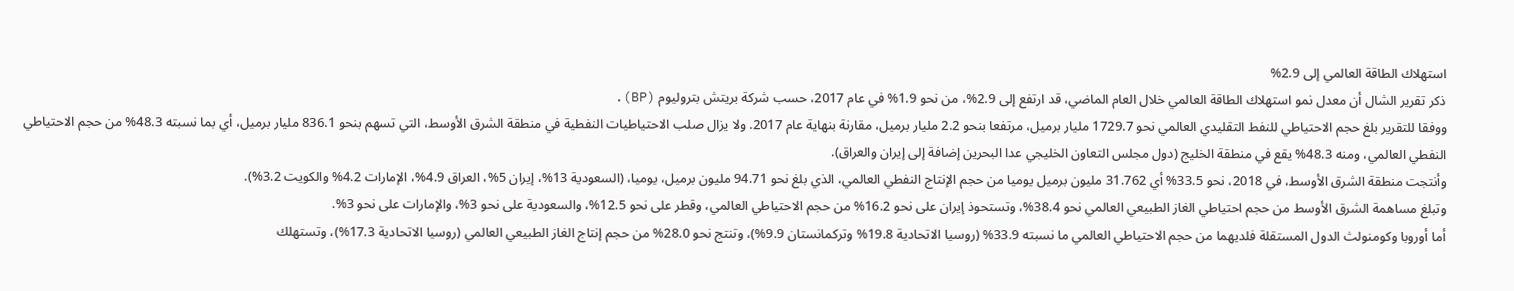استهلاك الطاقة العالمي إلى 2.9%
ذكر تقرير الشال أن معدل نمو استهلاك الطاقة العالمي خلال العام الماضي، قد ارتفع إلى 2.9%، من نحو 1.9% في عام 2017، حسب شركة بريتش بتروليوم (BP).
ووفقا للتقرير بلغ حجم الاحتياطي للنفط التقليدي العالمي نحو 1729.7 مليار برميل، مرتفعا بنحو 2.2 مليار برميل، مقارنة بنهاية عام 2017. ولا يزال صلب الاحتياطيات النفطية في منطقة الشرق الأوسط، التي تسهم بنحو 836.1 مليار برميل، أي بما نسبته 48.3% من حجم الاحتياطي النفطي العالمي، ومنه 48.3% يقع في منطقة الخليج (دول مجلس التعاون الخليجي عدا البحرين إضافة إلى إيران والعراق).
وأنتجت منطقة الشرق الأوسط، في 2018، نحو 33.5% أي 31.762 مليون برميل يوميا من حجم الإنتاج النفطي العالمي، الذي بلغ نحو 94.71 مليون برميل، يوميا، (السعودية 13%، إيران 5%، العراق 4.9%، الإمارات 4.2% والكويت 3.2%).
وتبلغ مساهمة الشرق الأوسط من حجم احتياطي الغاز الطبيعي العالمي نحو 38.4%، وتستحوذ إيران على نحو 16.2% من حجم الاحتياطي العالمي، وقطر على نحو 12.5%، والسعودية على نحو 3%، والإمارات على نحو 3%.
أما أوروبا وكومنولث الدول المستقلة فلديهما من حجم الاحتياطي العالمي ما نسبته 33.9% (روسيا الاتحادية 19.8% وتركمانستان 9.9%)، وتنتج نحو 28.0% من حجم إنتاج الغاز الطبيعي العالمي (روسيا الاتحادية 17.3%)، وتستهلك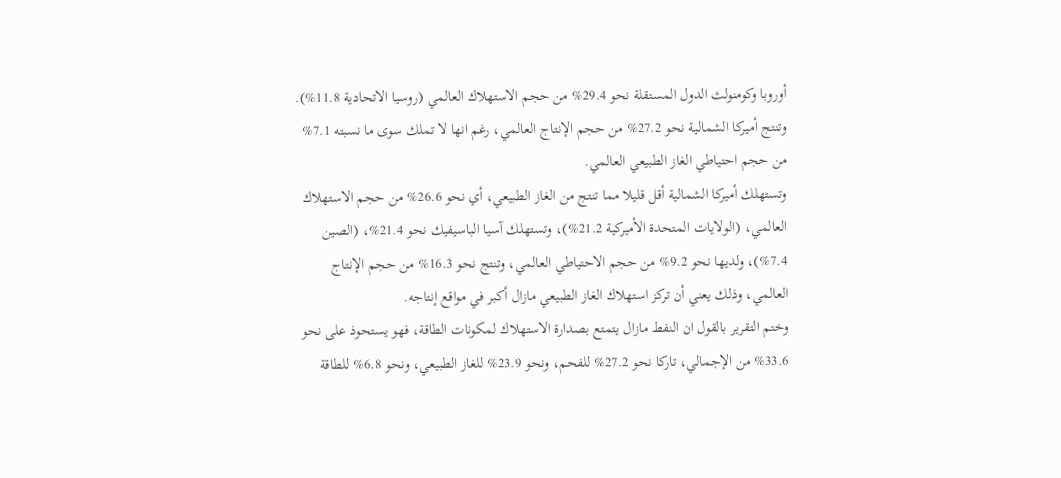أوروبا وكومنولث الدول المستقلة نحو 29.4% من حجم الاستهلاك العالمي (روسيا الاتحادية 11.8%). وتنتج أميركا الشمالية نحو 27.2% من حجم الإنتاج العالمي، رغم انها لا تملك سوى ما نسبته 7.1% من حجم احتياطي الغاز الطبيعي العالمي.
وتستهلك أميركا الشمالية أقل قليلا مما تنتج من الغاز الطبيعي، أي نحو 26.6% من حجم الاستهلاك العالمي، (الولايات المتحدة الأميركية 21.2%)، وتستهلك آسيا الباسيفيك نحو 21.4%، (الصين 7.4%)، ولديها نحو 9.2% من حجم الاحتياطي العالمي، وتنتج نحو 16.3% من حجم الإنتاج العالمي، وذلك يعني أن تركز استهلاك الغاز الطبيعي مازال أكبر في مواقع إنتاجه.
وختم التقرير بالقول ان النفط مازال يتمتع بصدارة الاستهلاك لمكونات الطاقة، فهو يستحوذ على نحو 33.6% من الإجمالي، تاركا نحو 27.2% للفحم، ونحو 23.9% للغاز الطبيعي، ونحو 6.8% للطاقة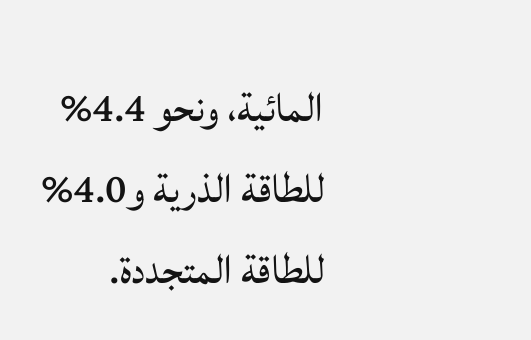المائية، ونحو 4.4% للطاقة الذرية و4.0% للطاقة المتجددة.